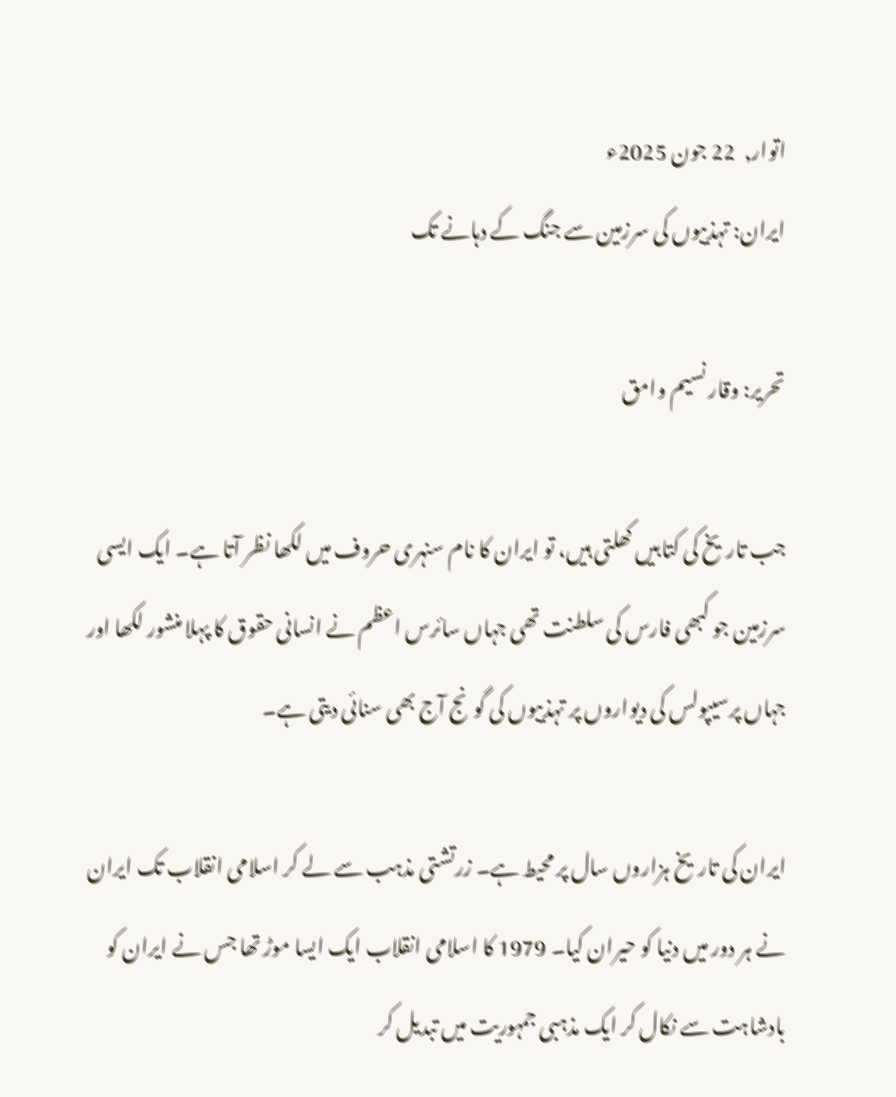اتوار,  22 جون 2025ء
ایران: تہذیبوں کی سرزمین سے جنگ کے دہانے تک

تحریر: وقار نسیم وامق

جب تاریخ کی کتابیں کھلتی ہیں، تو ایران کا نام سنہری حروف میں لکھا نظر آتا ہے۔ ایک ایسی سرزمین جو کبھی فارس کی سلطنت تھی جہاں سائرس اعظم نے انسانی حقوق کا پہلا منشور لکھا اور جہاں پرسیپولس کی دیواروں پر تہذیبوں کی گونج آج بھی سنائی دیتی ہے۔

ایران کی تاریخ ہزاروں سال پر محیط ہے۔ زرتشتی مذہب سے لے کر اسلامی انقلاب تک ایران نے ہر دور میں دنیا کو حیران کیا۔ 1979 کا اسلامی انقلاب ایک ایسا موڑ تھا جس نے ایران کو بادشاہت سے نکال کر ایک مذہبی جمہوریت میں تبدیل کر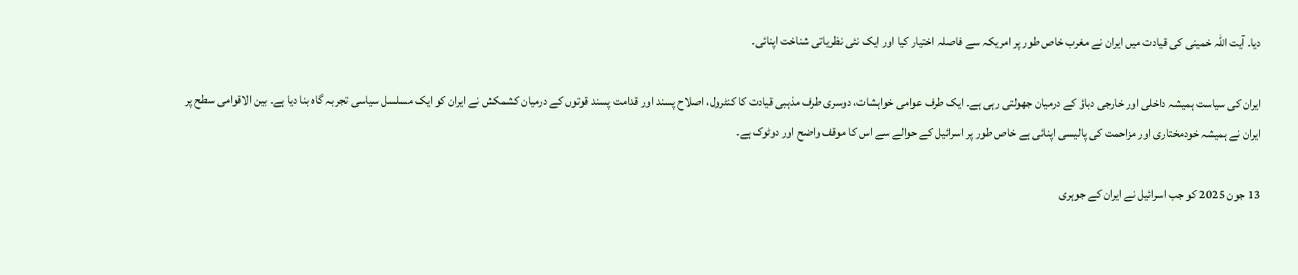دیا۔ آیت اللہ خمینی کی قیادت میں ایران نے مغرب خاص طور پر امریکہ سے فاصلہ اختیار کیا اور ایک نئی نظریاتی شناخت اپنائی۔

ایران کی سیاست ہمیشہ داخلی اور خارجی دباؤ کے درمیان جھولتی رہی ہے۔ ایک طرف عوامی خواہشات، دوسری طرف مذہبی قیادت کا کنٹرول، اصلاح پسند اور قدامت پسند قوتوں کے درمیان کشمکش نے ایران کو ایک مسلسل سیاسی تجربہ گاہ بنا دیا ہے۔ بین الاقوامی سطح پر ایران نے ہمیشہ خودمختاری اور مزاحمت کی پالیسی اپنائی ہے خاص طور پر اسرائیل کے حوالے سے اس کا موقف واضح اور دوٹوک ہے۔

13 جون 2025 کو جب اسرائیل نے ایران کے جوہری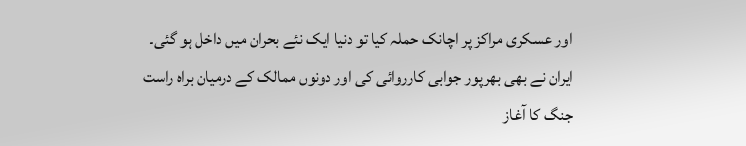اور عسکری مراکز پر اچانک حملہ کیا تو دنیا ایک نئے بحران میں داخل ہو گئی۔ ایران نے بھی بھرپور جوابی کارروائی کی اور دونوں ممالک کے درمیان براہ راست جنگ کا آغاز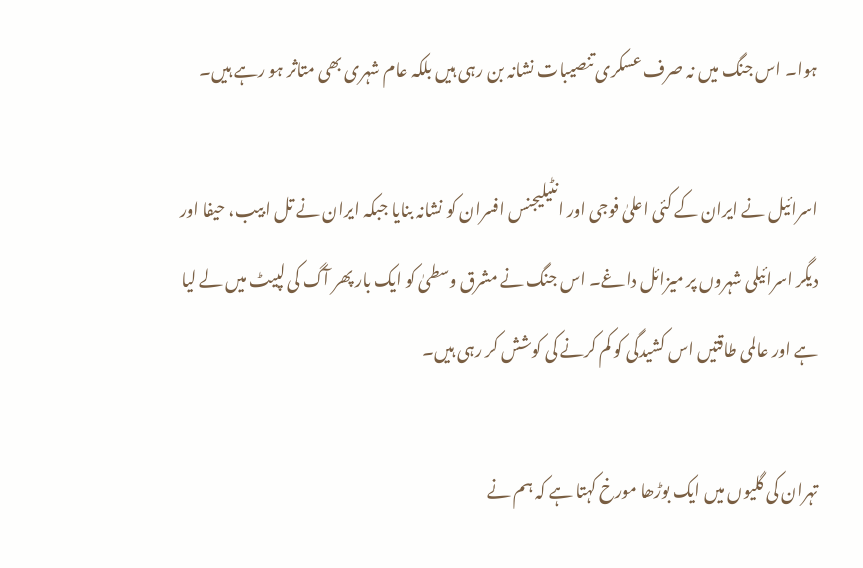ہوا۔ اس جنگ میں نہ صرف عسکری تنصیبات نشانہ بن رہی ہیں بلکہ عام شہری بھی متاثر ہو رہے ہیں۔

اسرائیل نے ایران کے کئی اعلیٰ فوجی اور انٹیلیجنس افسران کو نشانہ بنایا جبکہ ایران نے تل ابیب، حیفا اور دیگر اسرائیلی شہروں پر میزائل داغے۔ اس جنگ نے مشرق وسطیٰ کو ایک بار پھر آگ کی لپیٹ میں لے لیا ہے اور عالمی طاقتیں اس کشیدگی کو کم کرنے کی کوشش کر رہی ہیں۔

تہران کی گلیوں میں ایک بوڑھا مورخ کہتا ہے کہ ہم نے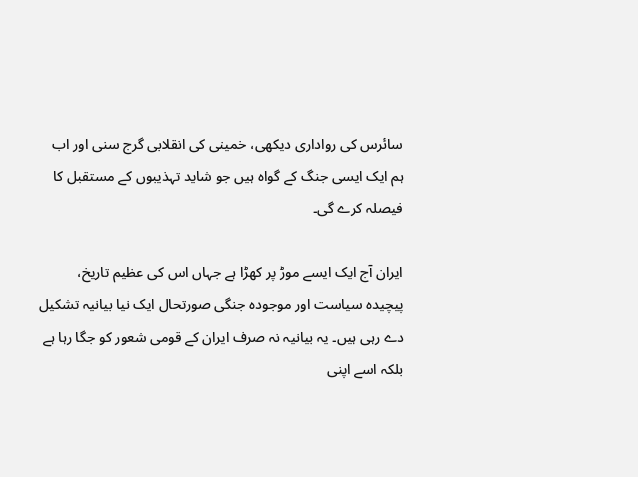سائرس کی رواداری دیکھی، خمینی کی انقلابی گرج سنی اور اب ہم ایک ایسی جنگ کے گواہ ہیں جو شاید تہذیبوں کے مستقبل کا فیصلہ کرے گی۔

ایران آج ایک ایسے موڑ پر کھڑا ہے جہاں اس کی عظیم تاریخ، پیچیدہ سیاست اور موجودہ جنگی صورتحال ایک نیا بیانیہ تشکیل دے رہی ہیں۔ یہ بیانیہ نہ صرف ایران کے قومی شعور کو جگا رہا ہے بلکہ اسے اپنی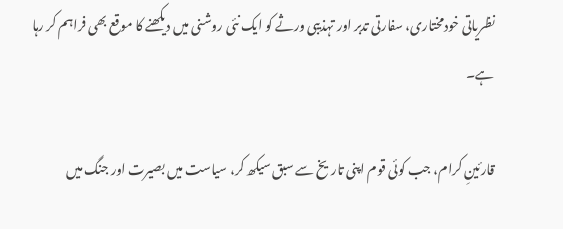نظریاتی خودمختاری، سفارتی تدبر اور تہذیبی ورثے کو ایک نئی روشنی میں دیکھنے کا موقع بھی فراہم کر رہا ہے۔

قارئینِ کرام، جب کوئی قوم اپنی تاریخ سے سبق سیکھ کر، سیاست میں بصیرت اور جنگ میں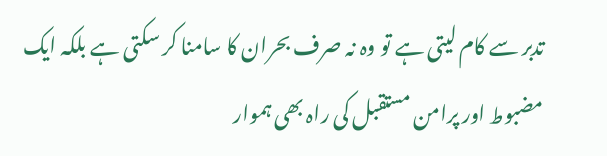تدبر سے کام لیتی ہے تو وہ نہ صرف بحران کا سامنا کر سکتی ہے بلکہ ایک مضبوط اور پرامن مستقبل کی راہ بھی ہموار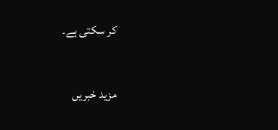کر سکتی ہے۔

مزید خبریں